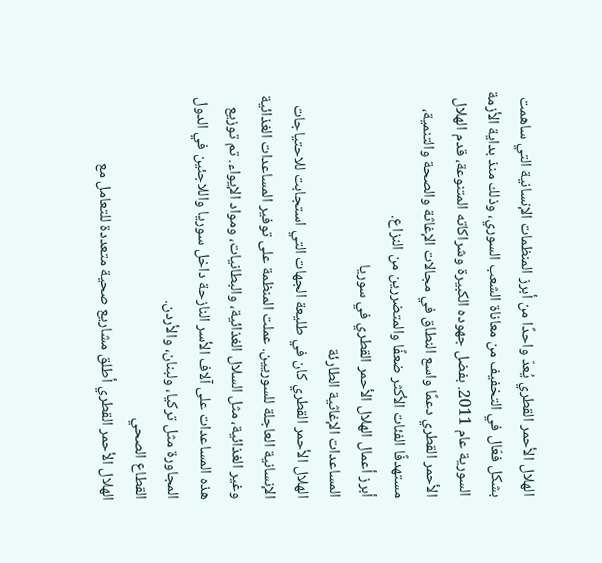الهلال الأحمر القطري يُعدّ واحدًا من أبرز المنظمات الإنسانية التي ساهمت بشكل فعّال في التخفيف من معاناة الشعب السوري، وذلك منذ بداية الأزمة السورية عام 2011. بفضل جهوده الكبيرة وشراكاته المتنوعة، قدم الهلال الأحمر القطري دعمًا واسع النطاق في مجالات الإغاثة والصحة والتنمية، مستهدفًا الفئات الأكثر ضعفًا والمتضررين من النزاع.
أبرز أعمال الهلال الأحمر القطري في سوريا
المساعدات الإغاثية الطارئة
الهلال الأحمر القطري كان في طليعة الجهات التي استجابت للاحتياجات الإنسانية العاجلة للسوريين. عملت المنظمة على توفير المساعدات الغذائية وغير الغذائية، مثل السلال الغذائية، والبطانيات، ومواد الإيواء. تم توزيع هذه المساعدات على آلاف الأسر النازحة داخل سوريا واللاجئين في الدول المجاورة مثل تركيا، ولبنان، والأردن.
القطاع الصحي
الهلال الأحمر القطري أطلق مشاريع صحية متعددة للتعامل مع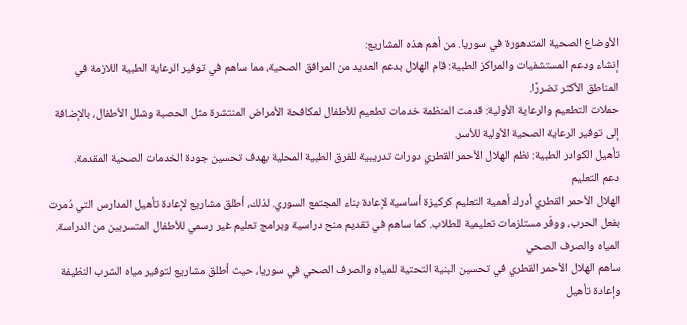الأوضاع الصحية المتدهورة في سوريا. من أهم هذه المشاريع:
إنشاء ودعم المستشفيات والمراكز الطبية: قام الهلال بدعم العديد من المرافق الصحية، مما ساهم في توفير الرعاية الطبية اللازمة في المناطق الأكثر تضررًا.
حملات التطعيم والرعاية الأولية: قدمت المنظمة خدمات تطعيم للأطفال لمكافحة الأمراض المنتشرة مثل الحصبة وشلل الأطفال، بالإضافة إلى توفير الرعاية الصحية الأولية للأسر.
تأهيل الكوادر الطبية: نظم الهلال الأحمر القطري دورات تدريبية للفرق الطبية المحلية بهدف تحسين جودة الخدمات الصحية المقدمة.
دعم التعليم
الهلال الأحمر القطري أدرك أهمية التعليم كركيزة أساسية لإعادة بناء المجتمع السوري. لذلك، أطلق مشاريع لإعادة تأهيل المدارس التي دُمرت بفعل الحرب، ووفّر مستلزمات تعليمية للطلاب. كما ساهم في تقديم منح دراسية وبرامج تعليم غير رسمي للأطفال المتسربين من الدراسة.
المياه والصرف الصحي
ساهم الهلال الأحمر القطري في تحسين البنية التحتية للمياه والصرف الصحي في سوريا، حيث أطلق مشاريع لتوفير مياه الشرب النظيفة وإعادة تأهيل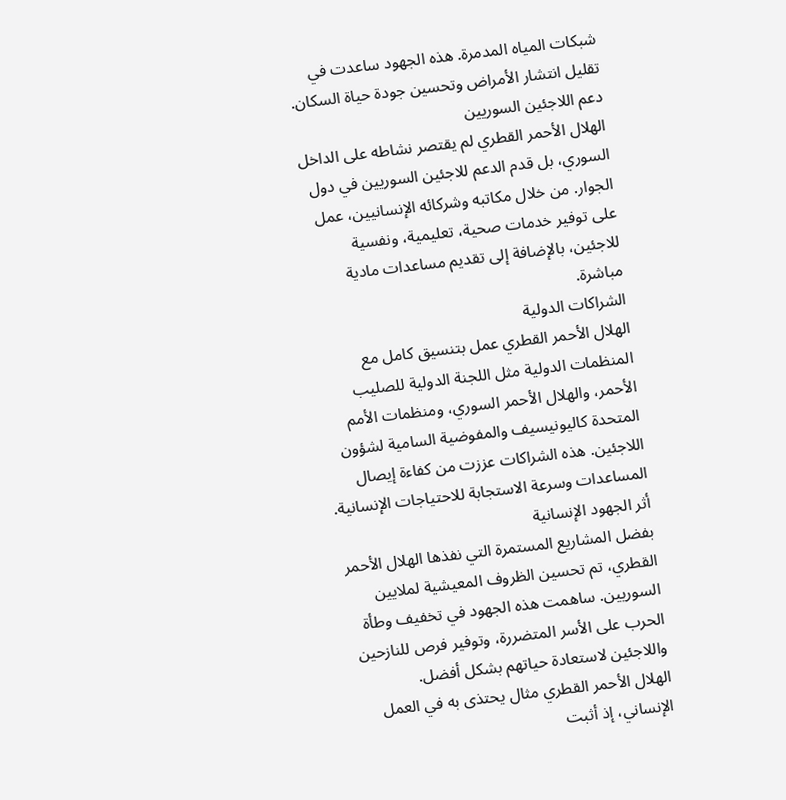شبكات المياه المدمرة. هذه الجهود ساعدت في تقليل انتشار الأمراض وتحسين جودة حياة السكان.
دعم اللاجئين السوريين
الهلال الأحمر القطري لم يقتصر نشاطه على الداخل السوري، بل قدم الدعم للاجئين السوريين في دول الجوار. من خلال مكاتبه وشركائه الإنسانيين، عمل على توفير خدمات صحية، تعليمية، ونفسية للاجئين، بالإضافة إلى تقديم مساعدات مادية مباشرة.
الشراكات الدولية
الهلال الأحمر القطري عمل بتنسيق كامل مع المنظمات الدولية مثل اللجنة الدولية للصليب الأحمر، والهلال الأحمر السوري، ومنظمات الأمم المتحدة كاليونيسيف والمفوضية السامية لشؤون اللاجئين. هذه الشراكات عززت من كفاءة إيصال المساعدات وسرعة الاستجابة للاحتياجات الإنسانية.
أثر الجهود الإنسانية
بفضل المشاريع المستمرة التي نفذها الهلال الأحمر القطري، تم تحسين الظروف المعيشية لملايين السوريين. ساهمت هذه الجهود في تخفيف وطأة الحرب على الأسر المتضررة، وتوفير فرص للنازحين واللاجئين لاستعادة حياتهم بشكل أفضل.
الهلال الأحمر القطري مثال يحتذى به في العمل الإنساني، إذ أثبت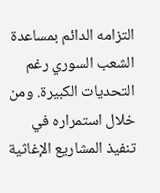التزامه الدائم بمساعدة الشعب السوري رغم التحديات الكبيرة. ومن خلال استمراره في تنفيذ المشاريع الإغاثية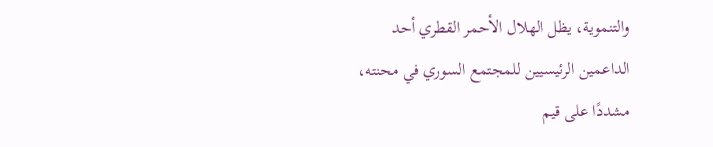والتنموية، يظل الهلال الأحمر القطري أحد الداعمين الرئيسيين للمجتمع السوري في محنته، مشددًا على قيم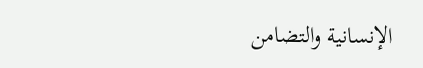الإنسانية والتضامن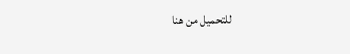للتحميل من هنا